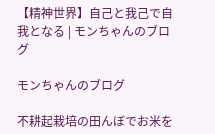【精神世界】自己と我己で自我となる | モンちゃんのブログ

モンちゃんのブログ

不耕起栽培の田んぼでお米を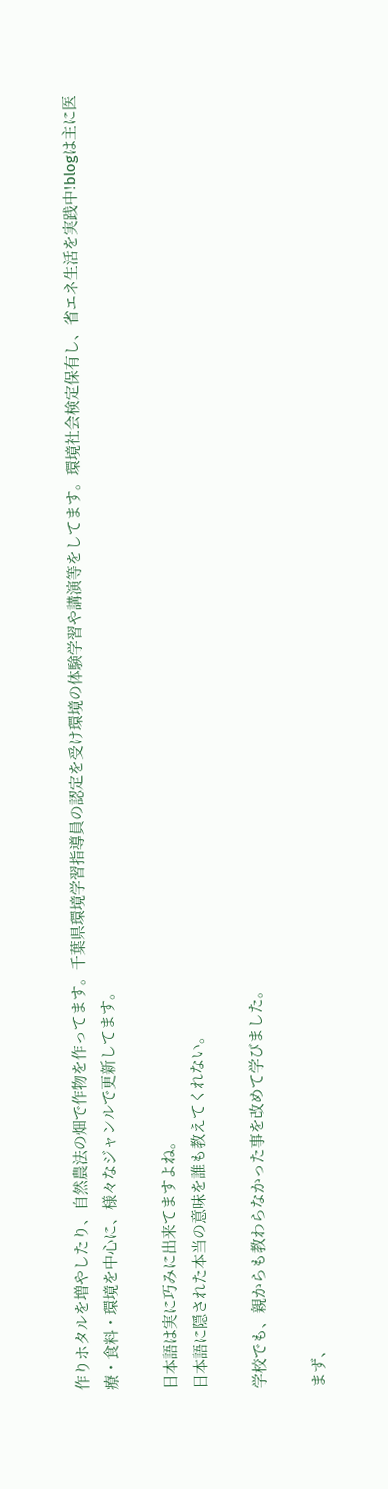作りホタルを増やしたり、自然農法の畑で作物を作ってます。千葉県環境学習指導員の認定を受け環境の体験学習や講演等をしてます。環境社会検定保有し、省エネ生活を実践中!blogは主に医療・食料・環境を中心に、様々なジャンルで更新してます。

日本語は実に巧みに出来てますよね。
日本語に隠された本当の意味を誰も教えてくれない。

学校でも、親からも教わらなかった事を改めて学びました。

まず、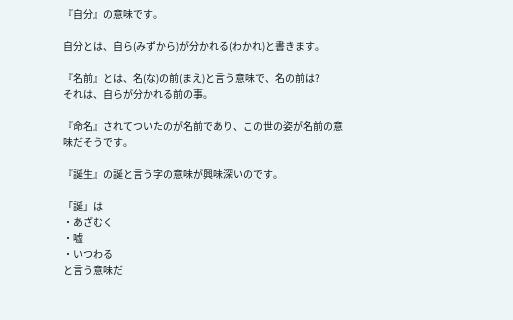『自分』の意味です。

自分とは、自ら(みずから)が分かれる(わかれ)と書きます。

『名前』とは、名(な)の前(まえ)と言う意味で、名の前は?
それは、自らが分かれる前の事。

『命名』されてついたのが名前であり、この世の姿が名前の意味だそうです。

『誕生』の誕と言う字の意味が興味深いのです。

「誕」は
・あざむく
・嘘
・いつわる
と言う意味だ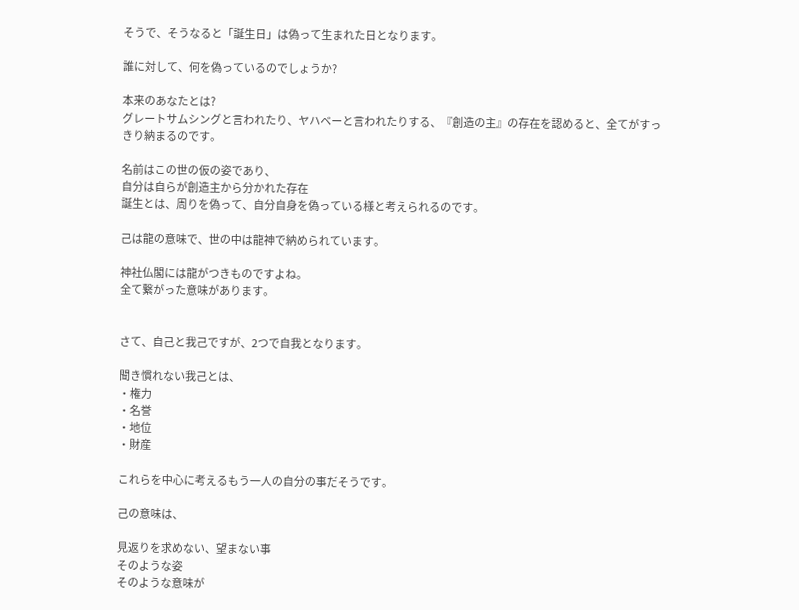そうで、そうなると「誕生日」は偽って生まれた日となります。

誰に対して、何を偽っているのでしょうか?

本来のあなたとは?
グレートサムシングと言われたり、ヤハベーと言われたりする、『創造の主』の存在を認めると、全てがすっきり納まるのです。

名前はこの世の仮の姿であり、
自分は自らが創造主から分かれた存在
誕生とは、周りを偽って、自分自身を偽っている様と考えられるのです。

己は龍の意味で、世の中は龍神で納められています。

神社仏閣には龍がつきものですよね。
全て繋がった意味があります。


さて、自己と我己ですが、2つで自我となります。

聞き慣れない我己とは、
・権力
・名誉
・地位
・財産

これらを中心に考えるもう一人の自分の事だそうです。

己の意味は、

見返りを求めない、望まない事
そのような姿
そのような意味が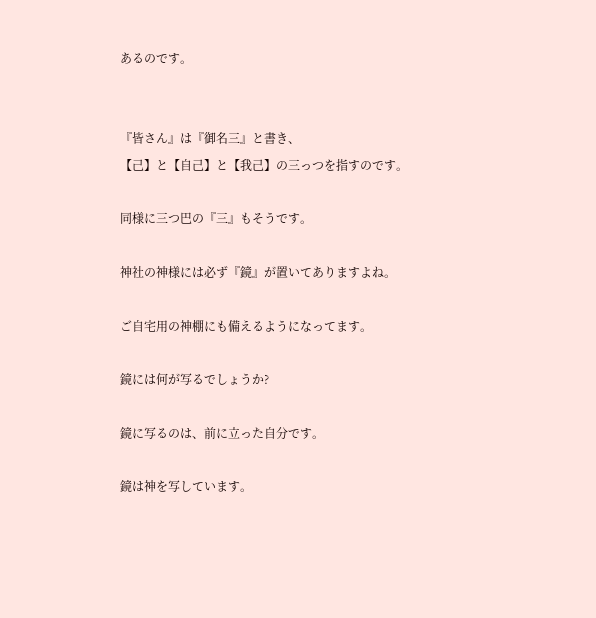あるのです。


『皆さん』は『御名三』と書き、
【己】と【自己】と【我己】の三っつを指すのです。

同様に三つ巴の『三』もそうです。

神社の神様には必ず『鏡』が置いてありますよね。

ご自宅用の神棚にも備えるようになってます。

鏡には何が写るでしょうか?

鏡に写るのは、前に立った自分です。

鏡は神を写しています。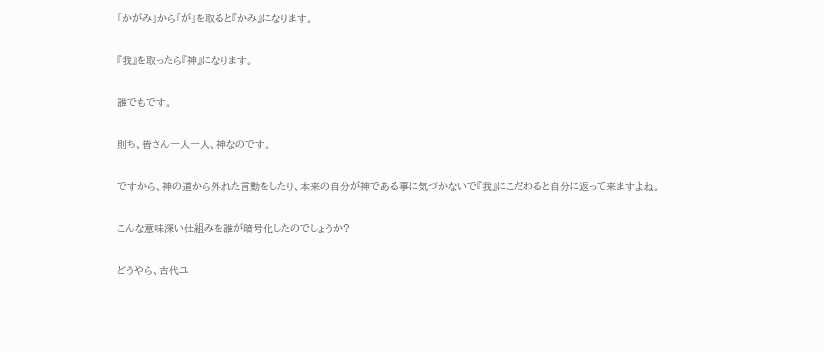「かがみ」から「が」を取ると『かみ』になります。

『我』を取ったら『神』になります。

誰でもです。

則ち、皆さん一人一人、神なのです。

ですから、神の道から外れた言動をしたり、本来の自分が神である事に気づかないで『我』にこだわると自分に返って来ますよね。

こんな意味深い仕組みを誰が暗号化したのでしょうか?

どうやら、古代ユ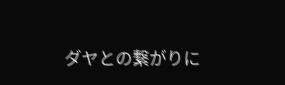ダヤとの繋がりに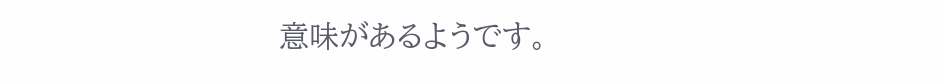意味があるようです。